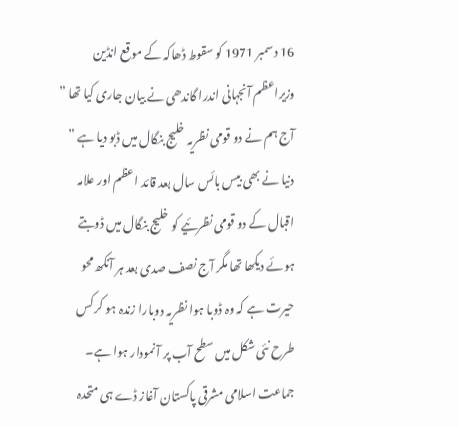16 دسمبر 1971 کو سقوط ڈھاکہ کے موقع انڈین وزیراعظم آنجہانی اندرا گاندھی نے بیان جاری کیا تھا ” آج ہم نے دو قومی نظریہ خلیج بنگال میں ڈبو دیا ہے ” دنیا نے بھی بیس بائس سال بعد قائد اعظم اور علامہ اقبال کے دو قومی نظرئیے کو خلیج بنگال میں ڈوبتے ہوئے دیکھا تھا مگر آج نصف صدی بعد ہر آنکھ محو حیرت ہے کہ وہ ڈوبا ہوا نظریہ دوبارا زندہ ہو کر کس طرح نئی شکل میں سطح آب پر آ نمودار ہوا ہے۔
جماعت اسلامی مشرقی پاکستان آغاز ڈے ہی متحدہ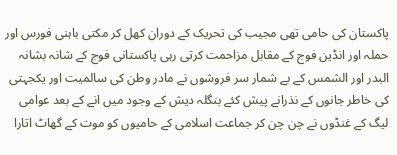پاکستان کی حامی تھی مجیب کی تحریک کے دوران کھل کر مکتی باہنی فورس اور حملہ اور انڈین فوج کے مقابل مزاحمت کرتی رہی پاکستانی فوج کے شانہ بشانہ البدر اور الشمس کے بے شمار سر فروشوں نے مادر وطن کی سالمیت اور یکجہتی کی خاطر جانوں کے نذرانے پیش کئے بنگلہ دیش کے وجود میں انے کے بعد عوامی لیگ کے غنڈوں نے چن چن کر جماعت اسلامی کے حامیوں کو موت کے گھاٹ اتارا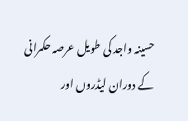حسینہ واجد کی طویل عرصہ حکمرانی کے دوران لیڈروں اور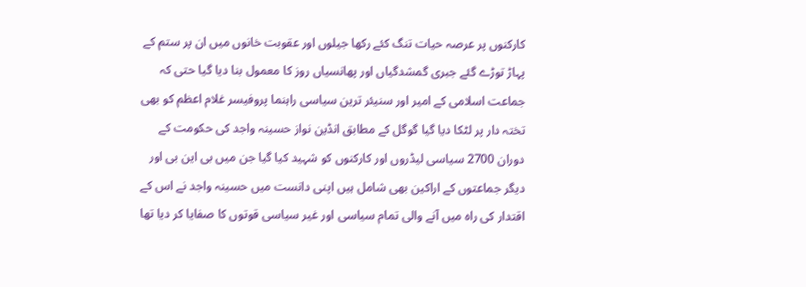کارکنوں پر عرصہ حیات تنگ کئے رکھا جیلوں اور عقوبت خانوں میں ان پر ستم کے پہاڑ توڑے گئے جبری گمشدگیاں اور پھانسیاں روز کا معمول بنا دیا گیا حتی کہ جماعت اسلامی کے امیر اور سنیئر ترین سیاسی راہنما پروفیسر غلام اعظم کو بھی تختہ دار پر لٹکا دیا گیا گوگل کے مطابق انڈین نواز حسینہ واجد کی حکومت کے دوران 2700 سیاسی لیڈروں اور کارکنوں کو شہید کیا گیا جن میں بی این بی اور دیگر جماعتوں کے اراکین بھی شامل ہیں اپنی دانست میں حسینہ واجد نے اس کے اقتدار کی راہ میں آنے والی تمام سیاسی اور غیر سیاسی قوتوں کا صفایا کر دیا تھا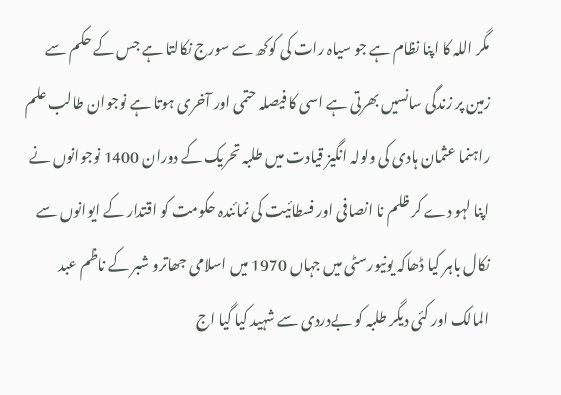مگر اللہ کا اپنا نظام ہے جو سیاہ رات کی کوکھ سے سورج نکالتا ہے جس کے حکم سے زمین پر زندگی سانسیں بھرتی ہے اسی کا فیصلہ حتمی اور آخری ہوتا ہے نوجوان طالب علم راہنما عثمان ہادی کی ولولہ انگیز قیادت میں طلبہ تحریک کے دوران 1400 نوجوانوں نے اپنا لہو دے کر ظلم نا انصافی اور فسطائیت کی نمائندہ حکومت کو اقتدار کے ایوانوں سے نکال باہر کیا ڈھاکہ یونیورسٹی میں جہاں 1970 میں اسلامی جھاترو شبر کے ناظم عبد المالک اور کئی دیگر طلبہ کو بےدردی سے شہید کیا گیا اج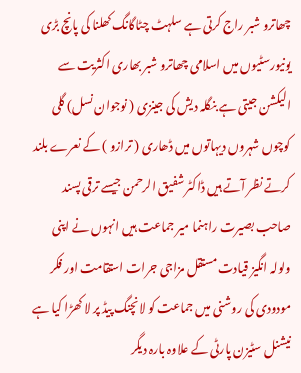چھاترو شبر راج کرتی ہے سلہٹ چٹاگانگ کھلنا کی پانچ بڑی یونیورسٹیوں میں اسلامی چھاترو شبر بھاری اکثریت سے الیکشن جیتی ہے بنگلہ دیش کی جینزی ( نوجوان نسل) گلی کوچوں شہروں دیہاتوں میں ڈھاری ( ترازو ) کے نعرے بلند کرتے نظر آتے ہیں ڈاکٹر شفیق الرحمن جیسے ترقی پسند صاحب بصیرت راہنما میر جماعت ہیں انہوں نے اپنی ولولہ انگیز قیادت مستقل مزاجی جرات استقامت اور فکر مودودی کی روشنی میں جماعت کو لانچنگ پیڈ پر لا کھڑا کیا ہے نیشنل سٹیزن پارٹی کے علاوہ بارہ دیگر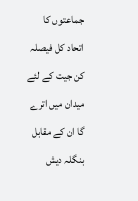جماعتوں کا اتحاد کل فیصلہ کن جیت کے لئے میدان میں اترے گا ان کے مقابل بنگلہ دیش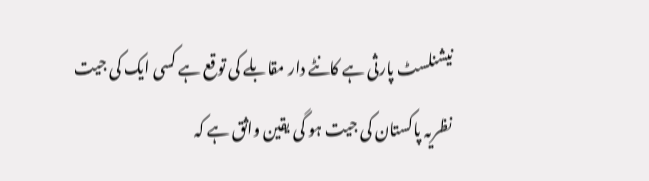نیشنلسٹ پارثی ہے کانٹے دار مقابلے کی توقع ہے کسی ایک کی جیت نظریہ پاکستان کی جیت ہو گی یقین واثق ہے کہ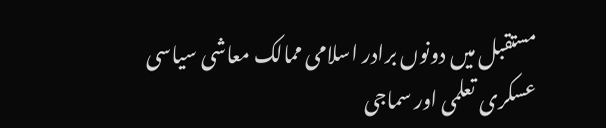مستقبل میں دونوں برادر اسلامی ممالک معاشی سیاسی عسکری تعلمی اور سماجی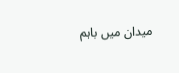میدان میں باہم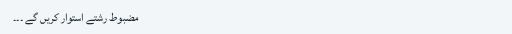مضبوط رشتے استوار کریں گے ۔۔۔